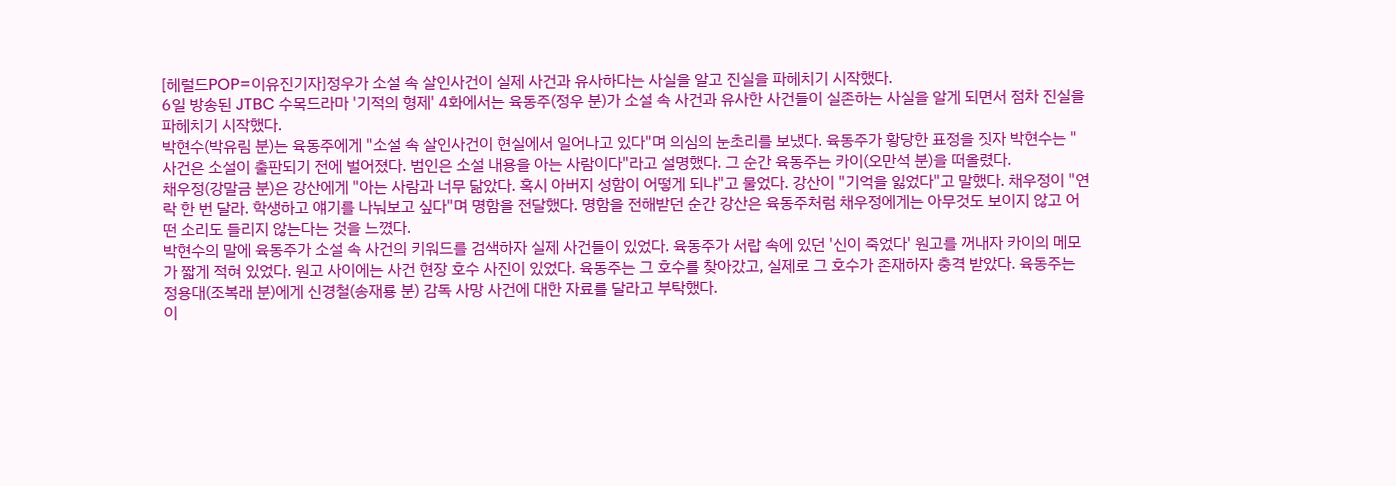[헤럴드POP=이유진기자]정우가 소설 속 살인사건이 실제 사건과 유사하다는 사실을 알고 진실을 파헤치기 시작했다.
6일 방송된 JTBC 수목드라마 '기적의 형제' 4화에서는 육동주(정우 분)가 소설 속 사건과 유사한 사건들이 실존하는 사실을 알게 되면서 점차 진실을 파헤치기 시작했다.
박현수(박유림 분)는 육동주에게 "소설 속 살인사건이 현실에서 일어나고 있다"며 의심의 눈초리를 보냈다. 육동주가 황당한 표정을 짓자 박현수는 "사건은 소설이 출판되기 전에 벌어졌다. 범인은 소설 내용을 아는 사람이다"라고 설명했다. 그 순간 육동주는 카이(오만석 분)을 떠올렸다.
채우정(강말금 분)은 강산에게 "아는 사람과 너무 닮았다. 혹시 아버지 성함이 어떻게 되냐"고 물었다. 강산이 "기억을 잃었다"고 말했다. 채우정이 "연락 한 번 달라. 학생하고 얘기를 나눠보고 싶다"며 명함을 전달했다. 명함을 전해받던 순간 강산은 육동주처럼 채우정에게는 아무것도 보이지 않고 어떤 소리도 들리지 않는다는 것을 느꼈다.
박현수의 말에 육동주가 소설 속 사건의 키워드를 검색하자 실제 사건들이 있었다. 육동주가 서랍 속에 있던 '신이 죽었다' 원고를 꺼내자 카이의 메모가 짧게 적혀 있었다. 원고 사이에는 사건 현장 호수 사진이 있었다. 육동주는 그 호수를 찾아갔고, 실제로 그 호수가 존재하자 충격 받았다. 육동주는 정용대(조복래 분)에게 신경철(송재룡 분) 감독 사망 사건에 대한 자료를 달라고 부탁했다.
이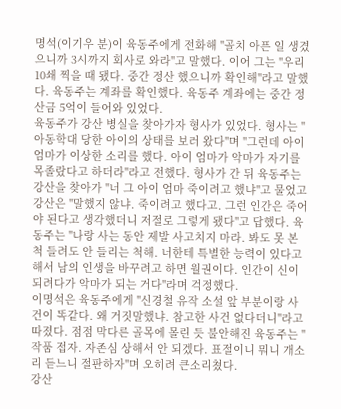명석(이기우 분)이 육동주에게 전화해 "골치 아픈 일 생겼으니까 3시까지 회사로 와라"고 말했다. 이어 그는 "우리 10쇄 찍을 때 됐다. 중간 정산 했으니까 확인해"라고 말했다. 육동주는 계좌를 확인했다. 육동주 계좌에는 중간 정산금 5억이 들어와 있었다.
육동주가 강산 병실을 찾아가자 형사가 있었다. 형사는 "아동학대 당한 아이의 상태를 보러 왔다"며 "그런데 아이 엄마가 이상한 소리를 했다. 아이 엄마가 악마가 자기를 목졸랐다고 하더라"라고 전했다. 형사가 간 뒤 육동주는 강산을 찾아가 "너 그 아이 엄마 죽이려고 했냐"고 물었고 강산은 "말했지 않냐. 죽이려고 했다고. 그런 인간은 죽어야 된다고 생각했더니 저절로 그렇게 됐다"고 답했다. 육동주는 "나랑 사는 동안 제발 사고치지 마라. 봐도 못 본 척 들려도 안 들리는 척해. 너한테 특별한 능력이 있다고 해서 남의 인생을 바꾸려고 하면 월권이다. 인간이 신이 되려다가 악마가 되는 거다"라며 걱정했다.
이명석은 육동주에게 "신경철 유작 소설 앞 부분이랑 사건이 똑같다. 왜 거짓말했냐. 참고한 사건 없다더니"라고 따졌다. 점점 막다른 골목에 몰린 듯 불안해진 육동주는 "작품 접자. 자존심 상해서 안 되겠다. 표절이니 뭐니 개소리 듣느니 절판하자"며 오히려 큰소리쳤다.
강산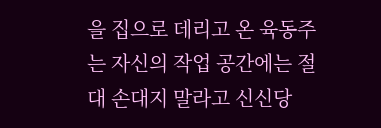을 집으로 데리고 온 육동주는 자신의 작업 공간에는 절대 손대지 말라고 신신당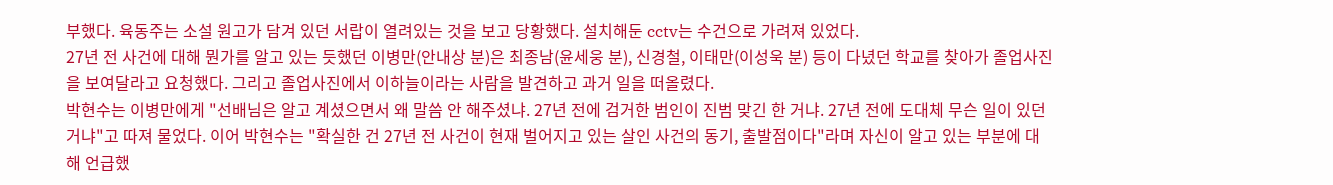부했다. 육동주는 소설 원고가 담겨 있던 서랍이 열려있는 것을 보고 당황했다. 설치해둔 cctv는 수건으로 가려져 있었다.
27년 전 사건에 대해 뭔가를 알고 있는 듯했던 이병만(안내상 분)은 최종남(윤세웅 분), 신경철, 이태만(이성욱 분) 등이 다녔던 학교를 찾아가 졸업사진을 보여달라고 요청했다. 그리고 졸업사진에서 이하늘이라는 사람을 발견하고 과거 일을 떠올렸다.
박현수는 이병만에게 "선배님은 알고 계셨으면서 왜 말씀 안 해주셨냐. 27년 전에 검거한 범인이 진범 맞긴 한 거냐. 27년 전에 도대체 무슨 일이 있던 거냐"고 따져 물었다. 이어 박현수는 "확실한 건 27년 전 사건이 현재 벌어지고 있는 살인 사건의 동기, 출발점이다"라며 자신이 알고 있는 부분에 대해 언급했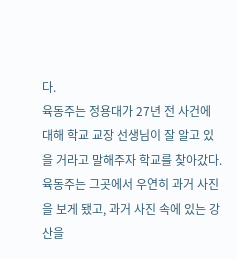다.
육동주는 정용대가 27년 전 사건에 대해 학교 교장 선생님이 잘 알고 있을 거라고 말해주자 학교를 찾아갔다. 육동주는 그곳에서 우연히 과거 사진을 보게 됐고, 과거 사진 속에 있는 강산을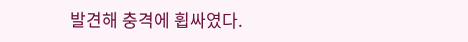발견해 충격에 휩싸였다.